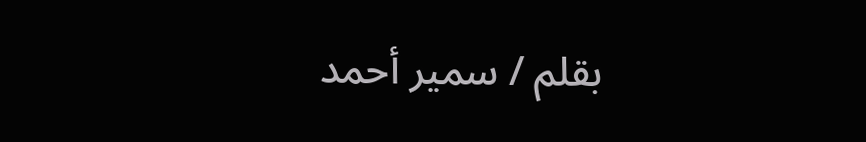بقلم / سمير أحمد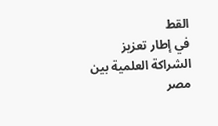القط
في إطار تعزيز الشراكة العلمية بين مصر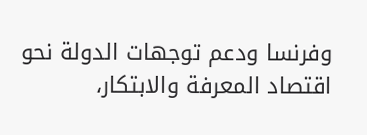وفرنسا ودعم توجهات الدولة نحو اقتصاد المعرفة والابتكار،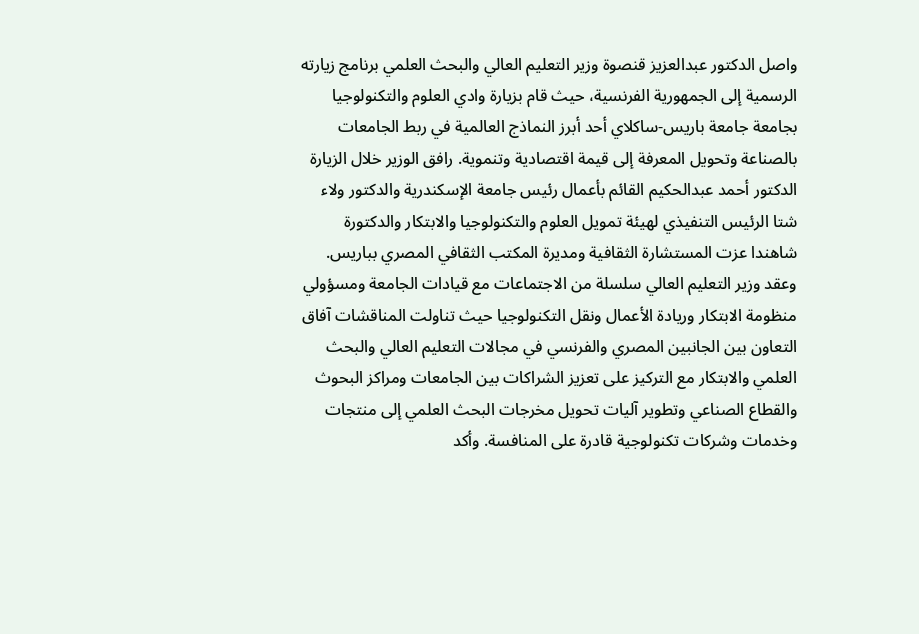واصل الدكتور عبدالعزيز قنصوة وزير التعليم العالي والبحث العلمي برنامج زيارته الرسمية إلى الجمهورية الفرنسية، حيث قام بزيارة وادي العلوم والتكنولوجيا بجامعة جامعة باريس-ساكلاي أحد أبرز النماذج العالمية في ربط الجامعات بالصناعة وتحويل المعرفة إلى قيمة اقتصادية وتنموية. رافق الوزير خلال الزيارة الدكتور أحمد عبدالحكيم القائم بأعمال رئيس جامعة الإسكندرية والدكتور ولاء شتا الرئيس التنفيذي لهيئة تمويل العلوم والتكنولوجيا والابتكار والدكتورة شاهندا عزت المستشارة الثقافية ومديرة المكتب الثقافي المصري بباريس. وعقد وزير التعليم العالي سلسلة من الاجتماعات مع قيادات الجامعة ومسؤولي منظومة الابتكار وريادة الأعمال ونقل التكنولوجيا حيث تناولت المناقشات آفاق التعاون بين الجانبين المصري والفرنسي في مجالات التعليم العالي والبحث العلمي والابتكار مع التركيز على تعزيز الشراكات بين الجامعات ومراكز البحوث والقطاع الصناعي وتطوير آليات تحويل مخرجات البحث العلمي إلى منتجات وخدمات وشركات تكنولوجية قادرة على المنافسة. وأكد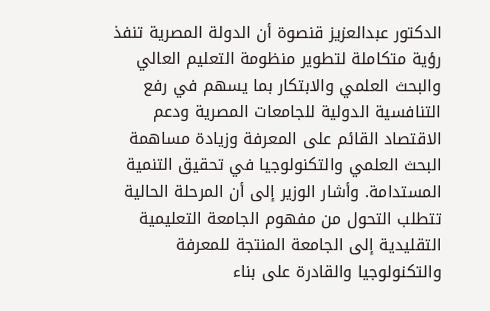الدكتور عبدالعزيز قنصوة أن الدولة المصرية تنفذ رؤية متكاملة لتطوير منظومة التعليم العالي والبحث العلمي والابتكار بما يسهم في رفع التنافسية الدولية للجامعات المصرية ودعم الاقتصاد القائم على المعرفة وزيادة مساهمة البحث العلمي والتكنولوجيا في تحقيق التنمية المستدامة. وأشار الوزير إلى أن المرحلة الحالية تتطلب التحول من مفهوم الجامعة التعليمية التقليدية إلى الجامعة المنتجة للمعرفة والتكنولوجيا والقادرة على بناء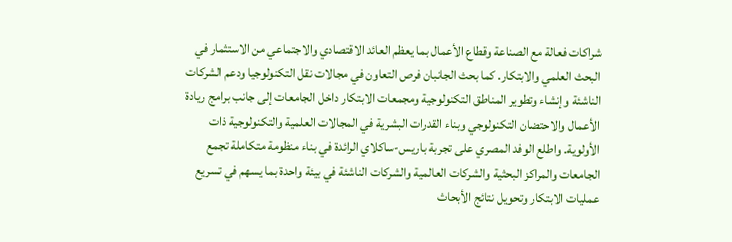شراكات فعالة مع الصناعة وقطاع الأعمال بما يعظم العائد الاقتصادي والاجتماعي من الاستثمار في البحث العلمي والابتكار. كما بحث الجانبان فرص التعاون في مجالات نقل التكنولوجيا ودعم الشركات الناشئة وإنشاء وتطوير المناطق التكنولوجية ومجمعات الابتكار داخل الجامعات إلى جانب برامج ريادة الأعمال والاحتضان التكنولوجي وبناء القدرات البشرية في المجالات العلمية والتكنولوجية ذات الأولوية. واطلع الوفد المصري على تجربة باريس-ساكلاي الرائدة في بناء منظومة متكاملة تجمع الجامعات والمراكز البحثية والشركات العالمية والشركات الناشئة في بيئة واحدة بما يسهم في تسريع عمليات الابتكار وتحويل نتائج الأبحاث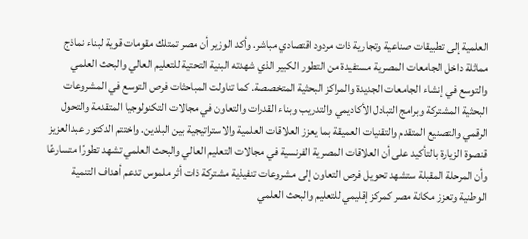العلمية إلى تطبيقات صناعية وتجارية ذات مردود اقتصادي مباشر. وأكد الوزير أن مصر تمتلك مقومات قوية لبناء نماذج مماثلة داخل الجامعات المصرية مستفيدة من التطور الكبير الذي شهدته البنية التحتية للتعليم العالي والبحث العلمي والتوسع في إنشاء الجامعات الجديدة والمراكز البحثية المتخصصة. كما تناولت المباحثات فرص التوسع في المشروعات البحثية المشتركة وبرامج التبادل الأكاديمي والتدريب وبناء القدرات والتعاون في مجالات التكنولوجيا المتقدمة والتحول الرقمي والتصنيع المتقدم والتقنيات العميقة بما يعزز العلاقات العلمية والاستراتيجية بين البلدين. واختتم الدكتور عبدالعزيز قنصوة الزيارة بالتأكيد على أن العلاقات المصرية الفرنسية في مجالات التعليم العالي والبحث العلمي تشهد تطورًا متسارعًا وأن المرحلة المقبلة ستشهد تحويل فرص التعاون إلى مشروعات تنفيذية مشتركة ذات أثر ملموس تدعم أهداف التنمية الوطنية وتعزز مكانة مصر كمركز إقليمي للتعليم والبحث العلمي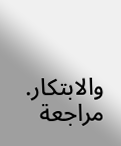والابتكار.
مراجعة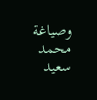وصياغة محمد سعيد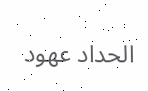الحداد عهود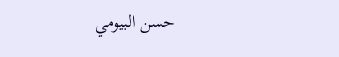حسن البيومي